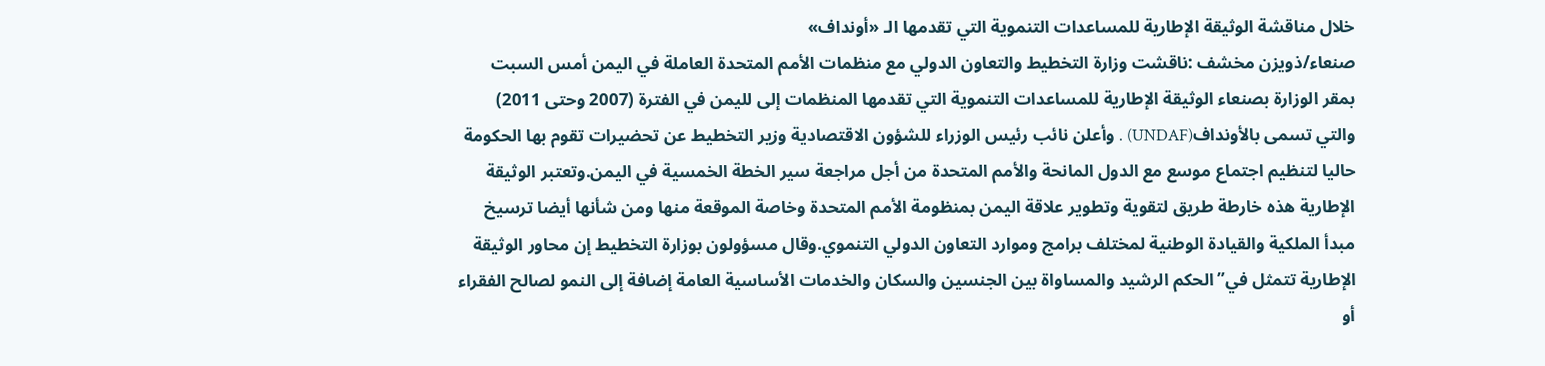خلال مناقشة الوثيقة الإطارية للمساعدات التنموية التي تقدمها الـ «أونداف»
صنعاء/ذويزن مخشف :ناقشت وزارة التخطيط والتعاون الدولي مع منظمات الأمم المتحدة العاملة في اليمن أمس السبت بمقر الوزارة بصنعاء الوثيقة الإطارية للمساعدات التنموية التي تقدمها المنظمات إلى لليمن في الفترة (2007 وحتى 2011) والتي تسمى بالأونداف(UNDAF) . وأعلن نائب رئيس الوزراء للشؤون الاقتصادية وزير التخطيط عن تحضيرات تقوم بها الحكومة حاليا لتنظيم اجتماع موسع مع الدول المانحة والأمم المتحدة من أجل مراجعة سير الخطة الخمسية في اليمن.وتعتبر الوثيقة الإطارية هذه خارطة طريق لتقوية وتطوير علاقة اليمن بمنظومة الأمم المتحدة وخاصة الموقعة منها ومن شأنها أيضا ترسيخ مبدأ الملكية والقيادة الوطنية لمختلف برامج وموارد التعاون الدولي التنموي.وقال مسؤولون بوزارة التخطيط إن محاور الوثيقة الإطارية تتمثل في”الحكم الرشيد والمساواة بين الجنسين والسكان والخدمات الأساسية العامة إضافة إلى النمو لصالح الفقراء أو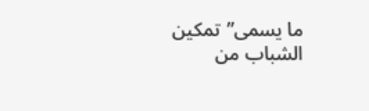ما يسمى”تمكين الشباب من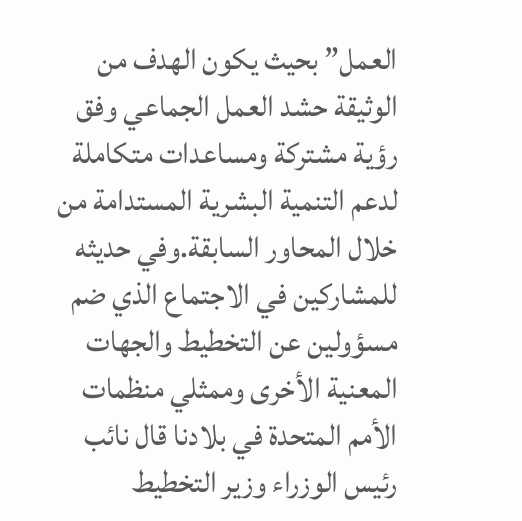العمل” بحيث يكون الهدف من الوثيقة حشد العمل الجماعي وفق رؤية مشتركة ومساعدات متكاملة لدعم التنمية البشرية المستدامة من خلال المحاور السابقة.وفي حديثه للمشاركين في الاجتماع الذي ضم مسؤولين عن التخطيط والجهات المعنية الأخرى وممثلي منظمات الأمم المتحدة في بلادنا قال نائب رئيس الوزراء وزير التخطيط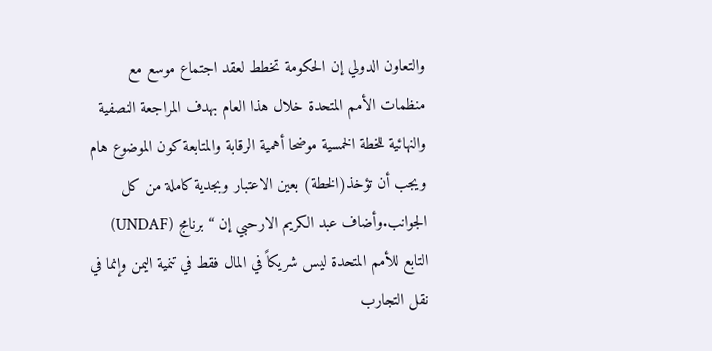والتعاون الدولي إن الحكومة تخطط لعقد اجتماع موسع مع منظمات الأمم المتحدة خلال هذا العام بهدف المراجعة النصفية والنهائية للخطة الخمسية موضحا أهمية الرقابة والمتابعة كون الموضوع هام ويجب أن تؤخذ(الخطة) بعين الاعتبار وبجدية كاملة من كل الجوانب.وأضاف عبد الكريم الارحبي إن “برنامج (UNDAF) التابع للأمم المتحدة ليس شريكاً في المال فقط في تنمية اليمن وإنما في نقل التجارب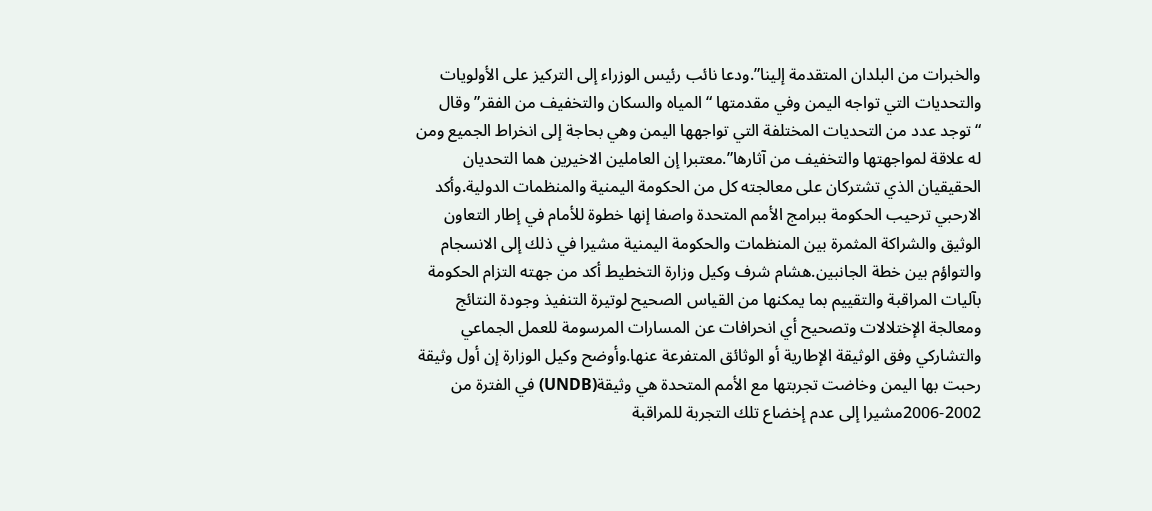والخبرات من البلدان المتقدمة إلينا”.ودعا نائب رئيس الوزراء إلى التركيز على الأولويات والتحديات التي تواجه اليمن وفي مقدمتها “المياه والسكان والتخفيف من الفقر” وقال “توجد عدد من التحديات المختلفة التي تواجهها اليمن وهي بحاجة إلى انخراط الجميع ومن له علاقة لمواجهتها والتخفيف من آثارها”.معتبرا إن العاملين الاخيرين هما التحديان الحقيقيان الذي تشتركان على معالجته كل من الحكومة اليمنية والمنظمات الدولية.وأكد الارحبي ترحيب الحكومة ببرامج الأمم المتحدة واصفا إنها خطوة للأمام في إطار التعاون الوثيق والشراكة المثمرة بين المنظمات والحكومة اليمنية مشيرا في ذلك إلى الانسجام والتواؤم بين خطة الجانبين.هشام شرف وكيل وزارة التخطيط أكد من جهته التزام الحكومة بآليات المراقبة والتقييم بما يمكنها من القياس الصحيح لوتيرة التنفيذ وجودة النتائج ومعالجة الإختلالات وتصحيح أي انحرافات عن المسارات المرسومة للعمل الجماعي والتشاركي وفق الوثيقة الإطارية أو الوثائق المتفرعة عنها.وأوضح وكيل الوزارة إن أول وثيقة رحبت بها اليمن وخاضت تجربتها مع الأمم المتحدة هي وثيقة(UNDB) في الفترة من 2002-2006مشيرا إلى عدم إخضاع تلك التجربة للمراقبة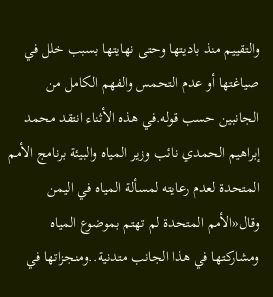والتقييم منذ باديتها وحتى نهايتها بسبب خلل في صياغتها أو عدم التحمس والفهم الكامل من الجانبين حسب قوله.في هذه الأثناء انتقد محمد إبراهيم الحمدي نائب وزير المياه والبيئة برنامج الأمم المتحدة لعدم رعايته لمسألة المياه في اليمن وقال«الأمم المتحدة لم تهتم بموضوع المياه ومشاركتها في هذا الجانب متدنية..ومنجزاتها في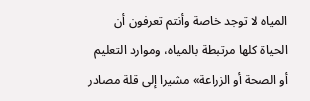المياه لا توجد خاصة وأنتم تعرفون أن الحياة كلها مرتبطة بالمياه، وموارد التعليم أو الصحة أو الزراعة» مشيرا إلى قلة مصادر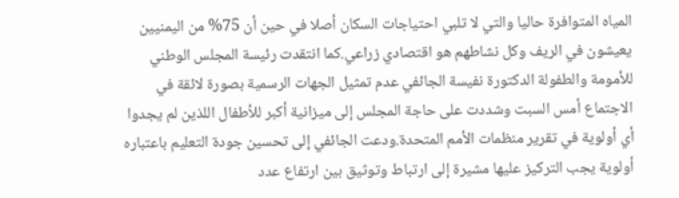المياه المتوافرة حاليا والتي لا تلبي احتياجات السكان أصلا في حين أن 75% من اليمنيين يعيشون في الريف وكل نشاطهم هو اقتصادي زراعي.كما انتقدت رئيسة المجلس الوطني للأمومة والطفولة الدكتورة نفيسة الجائفي عدم تمثيل الجهات الرسمية بصورة لائقة في الاجتماع أمس السبت وشددت على حاجة المجلس إلى ميزانية أكبر للأطفال اللذين لم يجدوا أي أولوية في تقرير منظمات الأمم المتحدة.ودعت الجائفي إلى تحسين جودة التعليم باعتباره أولوية يجب التركيز عليها مشيرة إلى ارتباط وتوثيق بين ارتفاع عدد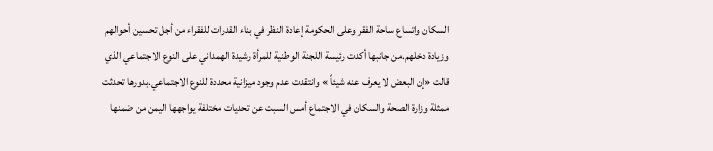السكان واتساع ساحة الفقر وعلى الحكومة إعادة النظر في بناء القدرات للفقراء من أجل تحسين أحوالهم وزيادة دخلهم.من جانبها أكدت رئيسة اللجنة الوطنية للمرأة رشيدة الهمداني على النوع الاجتماعي الذي قالت «إن البعض لا يعرف عنه شيئاً » وانتقدت عدم وجود ميزانية محددة للنوع الاجتماعي.بدورها تحدثت ممثلة وزارة الصحة والسكان في الاجتماع أمس السبت عن تحديات مختلفة يواجهها اليمن من ضمنها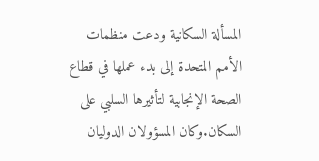المسألة السكانية ودعت منظمات الأمم المتحدة إلى بدء عملها في قطاع الصحة الإنجابية لتأثيرها السلبي على السكان.وكان المسؤولان الدوليان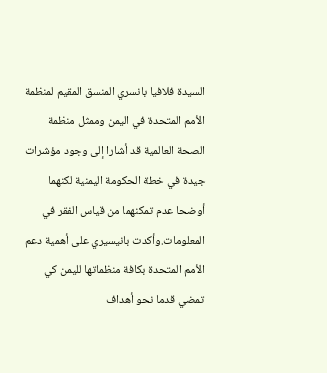السيدة فلافيا بانسري المنسق المقيم لمنظمة الأمم المتحدة في اليمن وممثل منظمة الصحة العالمية قد أشارا إلى وجود مؤشرات جيدة في خطة الحكومة اليمنية لكنهما أوضحا عدم تمكنهما من قياس الفقر في المعلومات.وأكدت بانيسيري على أهمية دعم الأمم المتحدة بكافة منظماتها لليمن كي تمضي قدما نحو أهداف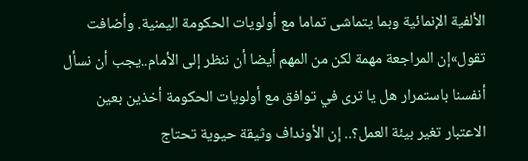الألفية الإنمائية وبما يتماشى تماما مع أولويات الحكومة اليمنية. وأضافت تقول»إن المراجعة مهمة لكن من المهم أيضا أن ننظر إلى الأمام..يجب أن نسأل أنفسنا باستمرار هل يا ترى في توافق مع أولويات الحكومة أخذين بعين الاعتبار تغير بيئة العمل؟.. إن الأونداف وثيقة حيوية تحتاج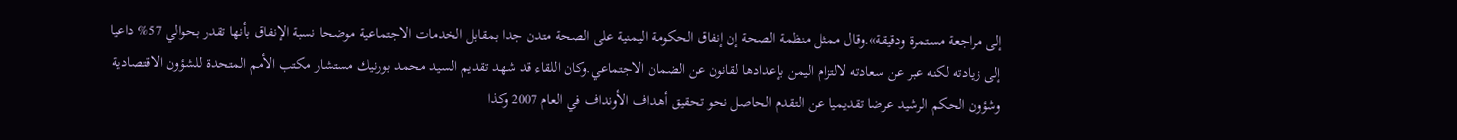إلى مراجعة مستمرة ودقيقة».وقال ممثل منظمة الصحة إن إنفاق الحكومة اليمنية على الصحة متدن جدا بمقابل الخدمات الاجتماعية موضحا نسبة الإنفاق بأنها تقدر بحوالي 57% داعيا إلى زيادته لكنه عبر عن سعادته لالتزام اليمن بإعدادها لقانون عن الضمان الاجتماعي.وكان اللقاء قد شهد تقديم السيد محمد بورنيك مستشار مكتب الأمم المتحدة للشؤون الاقتصادية وشؤون الحكم الرشيد عرضا تقديميا عن التقدم الحاصل نحو تحقيق أهداف الأونداف في العام 2007 وكذا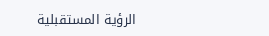الرؤية المستقبلية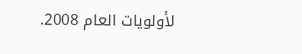لأولويات العام 2008.